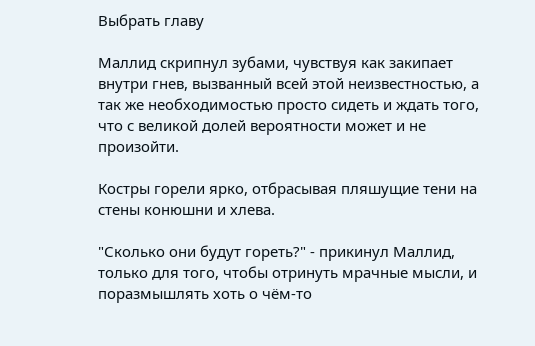Выбрать главу

Маллид скрипнул зубами, чувствуя как закипает внутри гнев, вызванный всей этой неизвестностью, а так же необходимостью просто сидеть и ждать того, что с великой долей вероятности может и не произойти.

Костры горели ярко, отбрасывая пляшущие тени на стены конюшни и хлева.

"Сколько они будут гореть?" - прикинул Маллид, только для того, чтобы отринуть мрачные мысли, и поразмышлять хоть о чём-то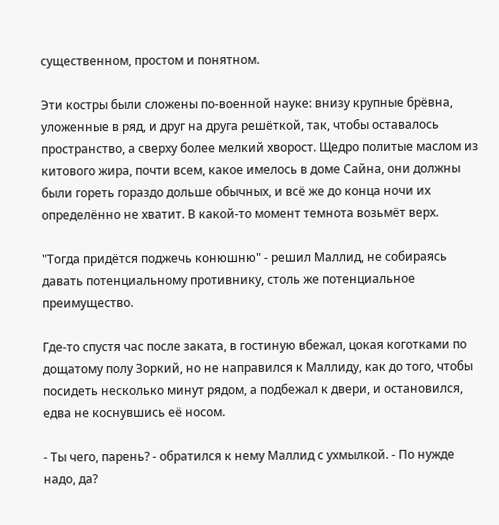существенном, простом и понятном.

Эти костры были сложены по-военной науке: внизу крупные брёвна, уложенные в ряд, и друг на друга решёткой, так, чтобы оставалось пространство, а сверху более мелкий хворост. Щедро политые маслом из китового жира, почти всем, какое имелось в доме Сайна, они должны были гореть гораздо дольше обычных, и всё же до конца ночи их определённо не хватит. В какой-то момент темнота возьмёт верх.

"Тогда придётся поджечь конюшню" - решил Маллид, не собираясь давать потенциальному противнику, столь же потенциальное преимущество.

Где-то спустя час после заката, в гостиную вбежал, цокая коготками по дощатому полу Зоркий, но не направился к Маллиду, как до того, чтобы посидеть несколько минут рядом, а подбежал к двери, и остановился, едва не коснувшись её носом.

- Ты чего, парень? - обратился к нему Маллид с ухмылкой. - По нужде надо, да?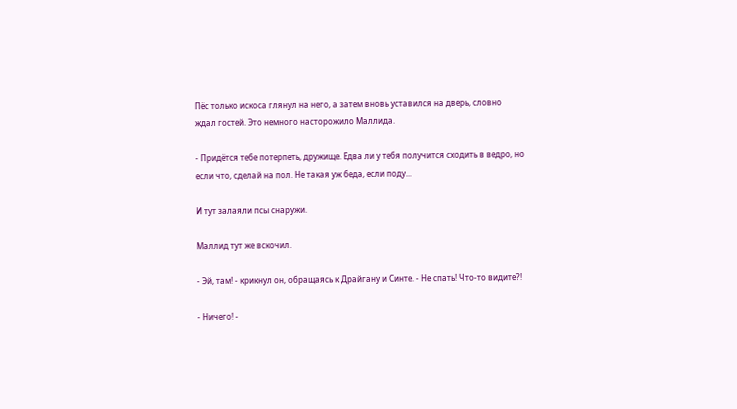Пёс только искоса глянул на него, а затем вновь уставился на дверь, словно ждал гостей. Это немного насторожило Маллида.

- Придётся тебе потерпеть, дружище. Едва ли у тебя получится сходить в ведро, но если что, сделай на пол. Не такая уж беда, если поду...

И тут залаяли псы снаружи.

Маллид тут же вскочил.

- Эй, там! - крикнул он, обращаясь к Драйгану и Синте. - Не спать! Что-то видите?!

- Ничего! -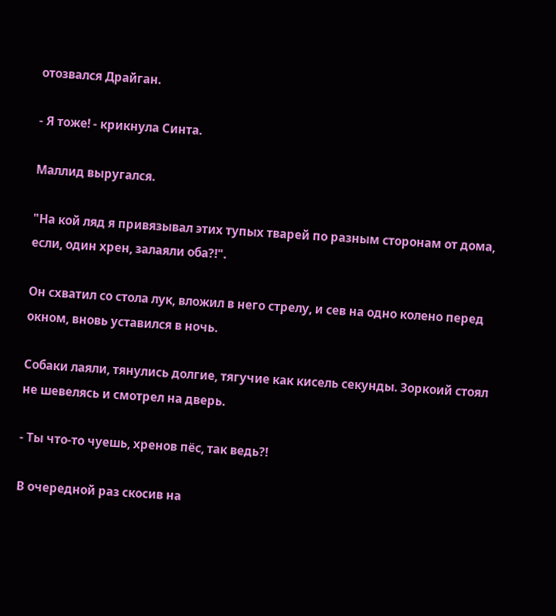отозвался Драйган.

- Я тоже! - крикнула Синта.

Маллид выругался.

"На кой ляд я привязывал этих тупых тварей по разным сторонам от дома, если, один хрен, залаяли оба?!".

Он схватил со стола лук, вложил в него стрелу, и сев на одно колено перед окном, вновь уставился в ночь.

Собаки лаяли, тянулись долгие, тягучие как кисель секунды. Зоркоий стоял не шевелясь и смотрел на дверь.

- Ты что-то чуешь, хренов пёс, так ведь?!

В очередной раз скосив на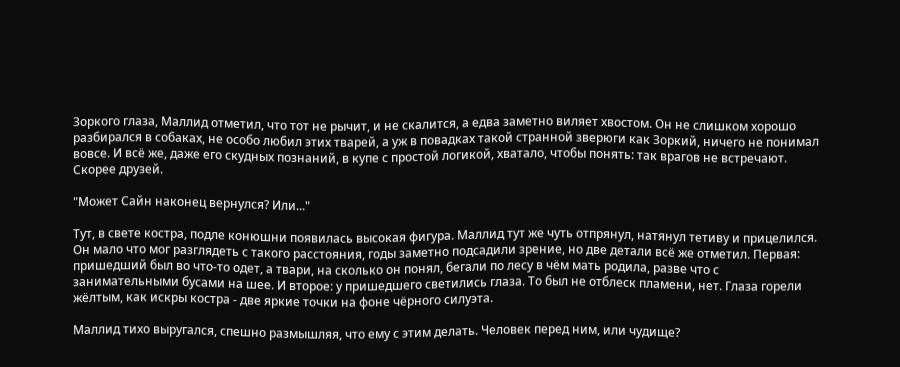Зоркого глаза, Маллид отметил, что тот не рычит, и не скалится, а едва заметно виляет хвостом. Он не слишком хорошо разбирался в собаках, не особо любил этих тварей, а уж в повадках такой странной зверюги как Зоркий, ничего не понимал вовсе. И всё же, даже его скудных познаний, в купе с простой логикой, хватало, чтобы понять: так врагов не встречают. Скорее друзей.

"Может Сайн наконец вернулся? Или..."

Тут, в свете костра, подле конюшни появилась высокая фигура. Маллид тут же чуть отпрянул, натянул тетиву и прицелился. Он мало что мог разглядеть с такого расстояния, годы заметно подсадили зрение, но две детали всё же отметил. Первая: пришедший был во что-то одет, а твари, на сколько он понял, бегали по лесу в чём мать родила, разве что с занимательными бусами на шее. И второе: у пришедшего светились глаза. То был не отблеск пламени, нет. Глаза горели жёлтым, как искры костра - две яркие точки на фоне чёрного силуэта.

Маллид тихо выругался, спешно размышляя, что ему с этим делать. Человек перед ним, или чудище?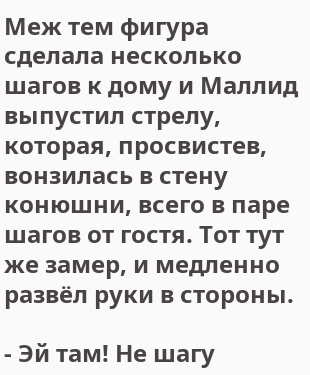Меж тем фигура сделала несколько шагов к дому и Маллид выпустил стрелу, которая, просвистев, вонзилась в стену конюшни, всего в паре шагов от гостя. Тот тут же замер, и медленно развёл руки в стороны.

- Эй там! Не шагу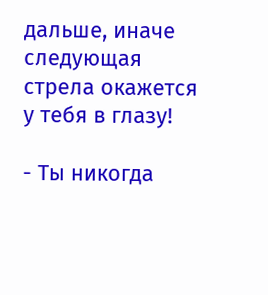дальше, иначе следующая стрела окажется у тебя в глазу!

- Ты никогда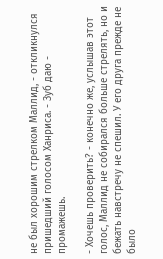не был хорошим стрелком Маллид, - откликнулся пришедший голосом Ханриса. - Зуб даю - промажешь.

- Хочешь проверить? - конечно же, услышав этот голос, Маллид не собирался больше стрелять, но и бежать навстречу не спешил. У его друга прежде не было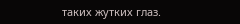таких жутких глаз.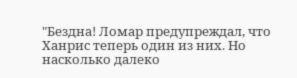"Бездна! Ломар предупреждал, что Ханрис теперь один из них. Но насколько далеко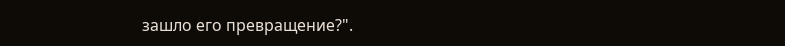зашло его превращение?".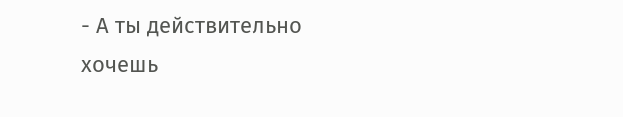- А ты действительно хочешь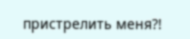пристрелить меня?!